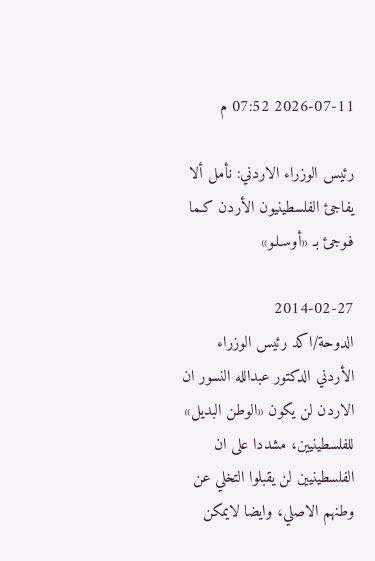2026-07-11 07:52 م

رئيس الوزراء الاردني: نأمل ألا يفاجئ الفلسطينيون الأردن كـما فـوجئ بـ «أوسـلـو»

2014-02-27
الدوحة/اكد رئيس الوزراء الأردني الدكتور عبدالله النسور ان الاردن لن يكون «الوطن البديل» للفلسطينيين، مشددا على ان الفلسطينيين لن يقبلوا التخلي عن وطنهم الاصلي، وايضا لايمكن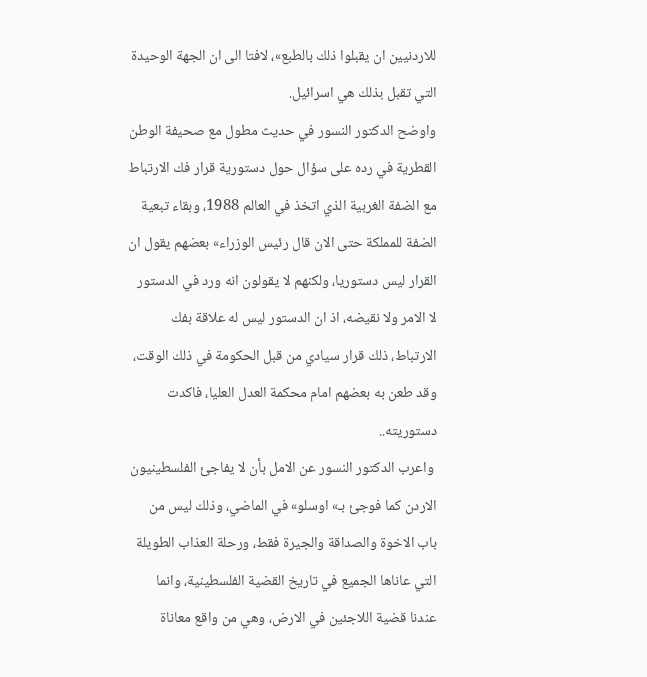للاردنيين ان يقبلوا ذلك بالطبع»، لافتا الى ان الجهة الوحيدة التي تقبل بذلك هي اسرائيل.
واوضح الدكتور النسور في حديث مطول مع صحيفة الوطن القطرية في رده على سؤال حول دستورية قرار فك الارتباط مع الضفة الغربية الذي اتخذ في العالم 1988، وبقاء تبعية الضفة للمملكة حتى الان قال رئيس الوزراء» بعضهم يقول ان القرار ليس دستوريا، ولكنهم لا يقولون انه ورد في الدستور لا الامر ولا نقيضه، اذ ان الدستور ليس له علاقة بفك الارتباط، ذلك قرار سيادي من قبل الحكومة في ذلك الوقت، وقد طعن به بعضهم امام محكمة العدل العليا، فاكدت دستوريته..
 واعرب الدكتور النسور عن الامل بأن لا يفاجئ الفلسطينيون الاردن كما فوجئ بـ» اوسلو» في الماضي، وذلك ليس من باب الاخوة والصداقة والجيرة فقط، ورحلة العذاب الطويلة التي عاناها الجميع في تاريخ القضية الفلسطينية، وانما عندنا قضية اللاجئين في الارض، وهي من واقع معاناة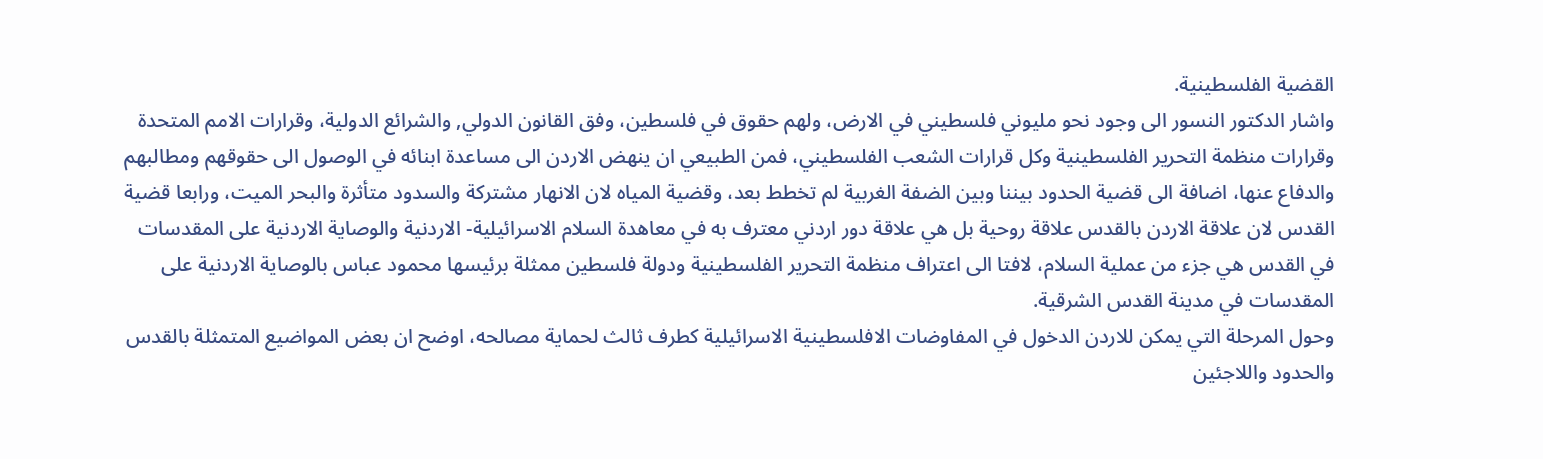القضية الفلسطينية.
واشار الدكتور النسور الى وجود نحو مليوني فلسطيني في الارض، ولهم حقوق في فلسطين، وفق القانون الدولي, والشرائع الدولية، وقرارات الامم المتحدة وقرارات منظمة التحرير الفلسطينية وكل قرارات الشعب الفلسطيني، فمن الطبيعي ان ينهض الاردن الى مساعدة ابنائه في الوصول الى حقوقهم ومطالبهم والدفاع عنها، اضافة الى قضية الحدود بيننا وبين الضفة الغربية لم تخطط بعد، وقضية المياه لان الانهار مشتركة والسدود متأثرة والبحر الميت، ورابعا قضية القدس لان علاقة الاردن بالقدس علاقة روحية بل هي علاقة دور اردني معترف به في معاهدة السلام الاسرائيلية- الاردنية والوصاية الاردنية على المقدسات في القدس هي جزء من عملية السلام، لافتا الى اعتراف منظمة التحرير الفلسطينية ودولة فلسطين ممثلة برئيسها محمود عباس بالوصاية الاردنية على المقدسات في مدينة القدس الشرقية.
وحول المرحلة التي يمكن للاردن الدخول في المفاوضات الافلسطينية الاسرائيلية كطرف ثالث لحماية مصالحه، اوضح ان بعض المواضيع المتمثلة بالقدس والحدود واللاجئين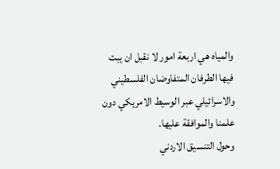والمياه هي اربعة امور لا نقبل ان يبت فيها الطرفان المتفاوضان الفلسطيني والاسرائيلي عبر الوسيط الامريكي دون علمنا والموافقة عليها.
وحول التنسيق الاردني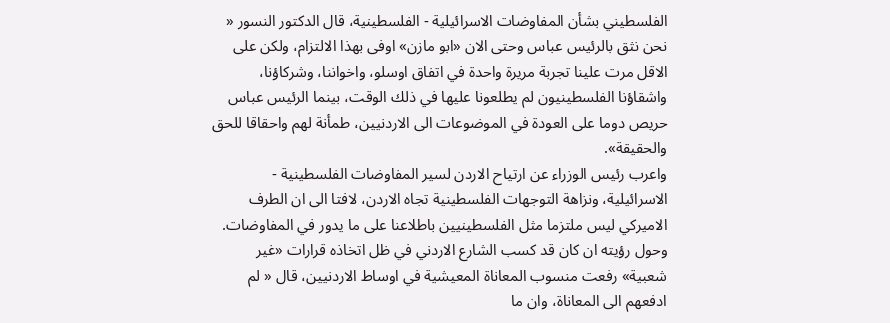الفلسطيني بشأن المفاوضات الاسرائيلية - الفلسطينية، قال الدكتور النسور « نحن نثق بالرئيس عباس وحتى الان «ابو مازن» اوفى بهذا الالتزام، ولكن على الاقل مرت علينا تجربة مريرة واحدة في اتفاق اوسلو، واخواننا، وشركاؤنا، واشقاؤنا الفلسطينيون لم يطلعونا عليها في ذلك الوقت، بينما الرئيس عباس حريص دوما على العودة في الموضوعات الى الاردنيين، طمأنة لهم واحقاقا للحق والحقيقة».
واعرب رئيس الوزراء عن ارتياح الاردن لسير المفاوضات الفلسطينية - الاسرائيلية، ونزاهة التوجهات الفلسطينية تجاه الاردن، لافتا الى ان الطرف الاميركي ليس ملتزما مثل الفلسطينيين باطلاعنا على ما يدور في المفاوضات.
وحول رؤيته ان كان قد كسب الشارع الاردني في ظل اتخاذه قرارات «غير شعبية» رفعت منسوب المعاناة المعيشية في اوساط الاردنيين، قال « لم ادفعهم الى المعاناة، وان ما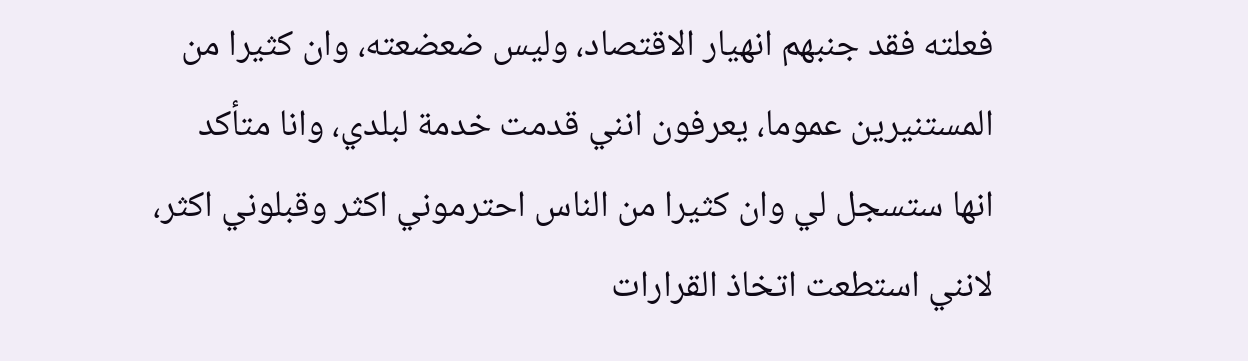فعلته فقد جنبهم انهيار الاقتصاد، وليس ضعضعته، وان كثيرا من المستنيرين عموما، يعرفون انني قدمت خدمة لبلدي، وانا متأكد انها ستسجل لي وان كثيرا من الناس احترموني اكثر وقبلوني اكثر، لانني استطعت اتخاذ القرارات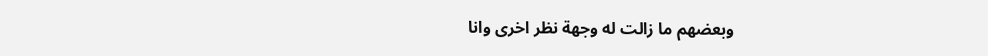وبعضهم ما زالت له وجهة نظر اخرى وانا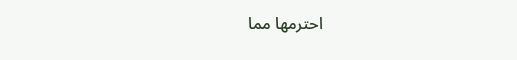احترمها مما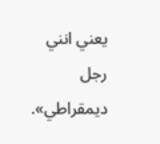يعني انني رجل ديمقراطي».